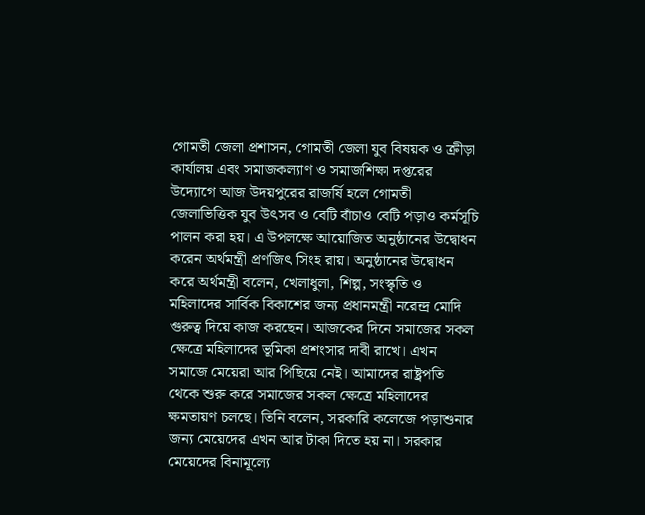গোমতী জেলা প্রশাসন, গোমতী জেলা যুব বিষয়ক ও ক্রীড়া কার্যালয় এবং সমাজকল্যাণ ও সমাজশিক্ষা দপ্তরের উদ্যোগে আজ উদয়পুরের রাজর্ষি হলে গোমতী জেলাভিত্তিক যুব উৎসব ও বেটি বাঁচাও বেটি পড়াও কর্মসূচি পালন করা হয়। এ উপলক্ষে আয়োজিত অনুষ্ঠানের উদ্বোধন করেন অর্থমন্ত্রী প্রণজিৎ সিংহ রায়। অনুষ্ঠানের উদ্বোধন করে অর্থমন্ত্রী বলেন, খেলাধুলা, শিল্প, সংস্কৃতি ও মহিলাদের সার্বিক বিকাশের জন্য প্রধানমন্ত্রী নরেন্দ্র মোদি গুরুত্ব দিয়ে কাজ করছেন। আজকের দিনে সমাজের সকল ক্ষেত্রে মহিলাদের ভূমিকা প্রশংসার দাবী রাখে। এখন সমাজে মেয়েরা আর পিছিয়ে নেই। আমাদের রাষ্ট্রপতি থেকে শুরু করে সমাজের সকল ক্ষেত্রে মহিলাদের ক্ষমতায়ণ চলছে। তিনি বলেন, সরকারি কলেজে পড়াশুনার জন্য মেয়েদের এখন আর টাকা দিতে হয় না। সরকার মেয়েদের বিনামূল্যে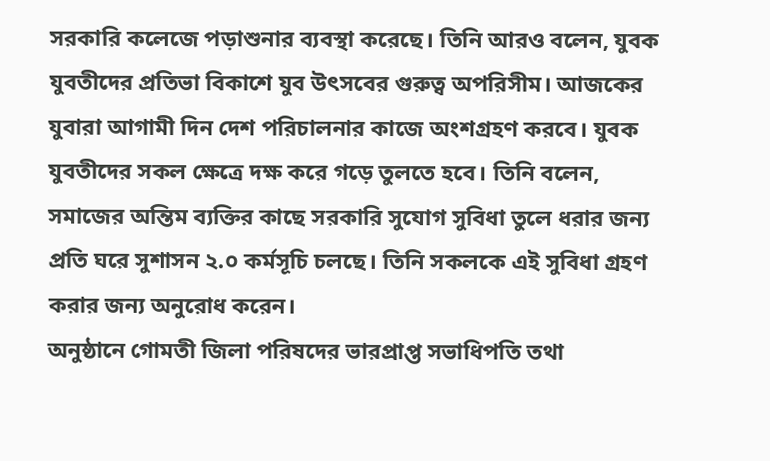সরকারি কলেজে পড়াশুনার ব্যবস্থা করেছে। তিনি আরও বলেন, যুবক যুবতীদের প্রতিভা বিকাশে যুব উৎসবের গুরুত্ব অপরিসীম। আজকের যুবারা আগামী দিন দেশ পরিচালনার কাজে অংশগ্রহণ করবে। যুবক যুবতীদের সকল ক্ষেত্রে দক্ষ করে গড়ে তুলতে হবে। তিনি বলেন, সমাজের অন্তিম ব্যক্তির কাছে সরকারি সুযোগ সুবিধা তুলে ধরার জন্য প্রতি ঘরে সুশাসন ২.০ কর্মসূচি চলছে। তিনি সকলকে এই সুবিধা গ্রহণ করার জন্য অনুরোধ করেন।
অনুষ্ঠানে গোমতী জিলা পরিষদের ভারপ্রাপ্ত সভাধিপতি তথা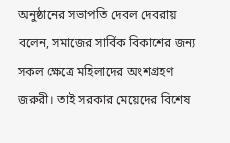অনুষ্ঠানের সভাপতি দেবল দেবরায় বলেন, সমাজের সার্বিক বিকাশের জন্য সকল ক্ষেত্রে মহিলাদের অংশগ্রহণ জরুরী। তাই সরকার মেয়েদের বিশেষ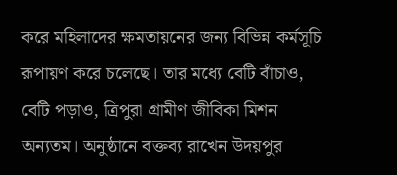করে মহিলাদের ক্ষমতায়নের জন্য বিভিন্ন কর্মসূচি রূপায়ণ করে চলেছে। তার মধ্যে বেটি বাঁচাও, বেটি পড়াও, ত্রিপুরা গ্রামীণ জীবিকা মিশন অন্যতম। অনুষ্ঠানে বক্তব্য রাখেন উদয়পুর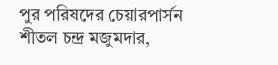পুর পরিষদের চেয়ারপার্সন শীতল চন্দ্র মজুমদার,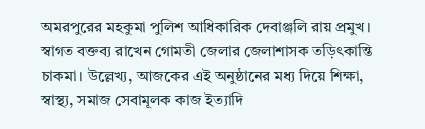অমরপুরের মহকুমা পুলিশ আধিকারিক দেবাঞ্জলি রায় প্রমুখ। স্বাগত বক্তব্য রাখেন গোমতী জেলার জেলাশাসক তড়িৎকান্তি চাকমা। উল্লেখ্য, আজকের এই অনুষ্ঠানের মধ্য দিয়ে শিক্ষা, স্বাস্থ্য, সমাজ সেবামূলক কাজ ইত্যাদি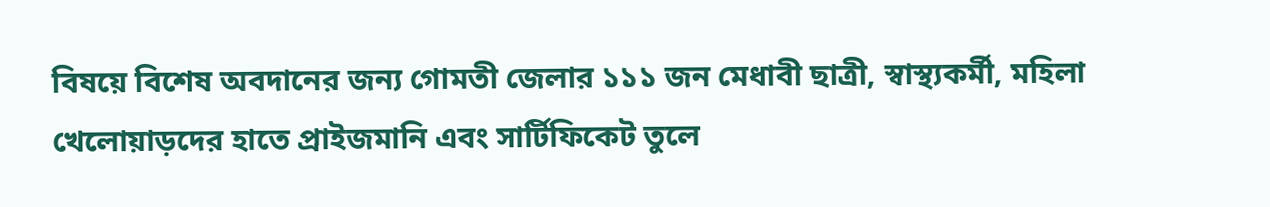বিষয়ে বিশেষ অবদানের জন্য গোমতী জেলার ১১১ জন মেধাবী ছাত্রী, স্বাস্থ্যকর্মী, মহিলা খেলোয়াড়দের হাতে প্রাইজমানি এবং সার্টিফিকেট তুলে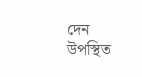দেন উপস্থিত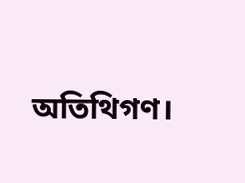অতিথিগণ।